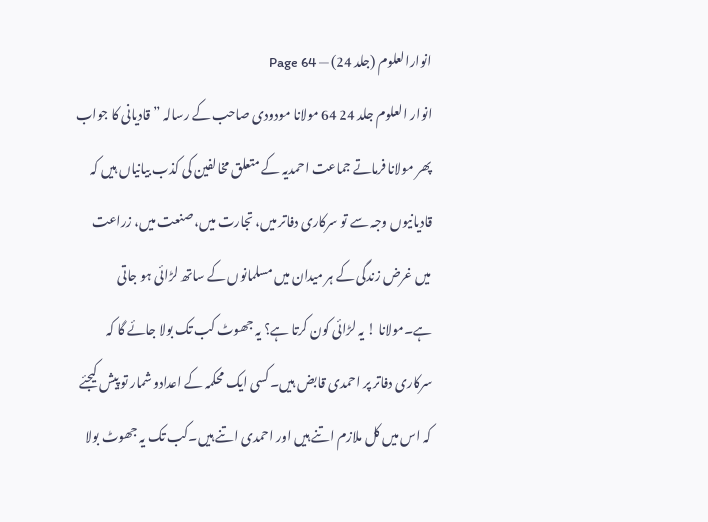انوارالعلوم (جلد 24) — Page 64
انوار العلوم جلد 24 64 مولانا مودودی صاحب کے رسالہ ”قادیانی کا جواب پھر مولانا فرماتے جماعت احمدیہ کے متعلق مخالفین کی کذب بیانیاں ہیں کہ قادیانیوں وجہ سے تو سرکاری دفاتر میں، تجارت میں، صنعت میں، زراعت میں غرض زندگی کے ہر میدان میں مسلمانوں کے ساتھ لڑائی ہو جاتی ہے۔مولانا ! یہ لڑائی کون کرتا ہے؟ یہ جھوٹ کب تک بولا جائے گا کہ سرکاری دفاتر پر احمدی قابض ہیں۔کسی ایک محکمہ کے اعدادو شمار تو پیش کیجئے کہ اس میں کل ملازم اتنے ہیں اور احمدی اتنے ہیں۔کب تک یہ جھوٹ بولا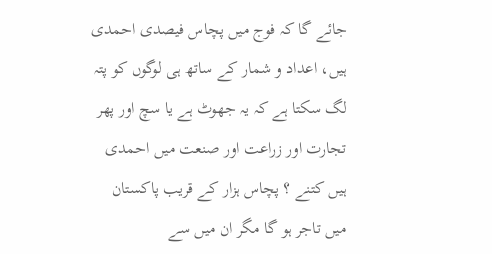جائے گا کہ فوج میں پچاس فیصدی احمدی ہیں، اعداد و شمار کے ساتھ ہی لوگوں کو پتہ لگ سکتا ہے کہ یہ جھوٹ ہے یا سچ اور پھر تجارت اور زراعت اور صنعت میں احمدی ہیں کتنے ؟ پچاس ہزار کے قریب پاکستان میں تاجر ہو گا مگر ان میں سے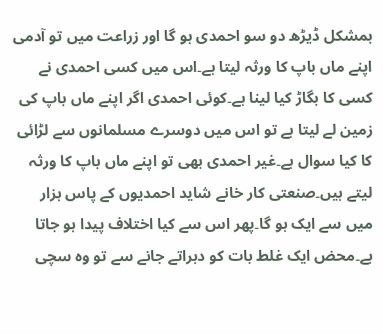بمشکل ڈیڑھ دو سو احمدی ہو گا اور زراعت میں تو آدمی اپنے ماں باپ کا ورثہ لیتا ہے۔اس میں کسی احمدی نے کسی کا بگاڑ کیا لینا ہے۔کوئی احمدی اگر اپنے ماں باپ کی زمین لے لیتا ہے تو اس میں دوسرے مسلمانوں سے لڑائی کا کیا سوال ہے۔غیر احمدی بھی تو اپنے ماں باپ کا ورثہ لیتے ہیں۔صنعتی کار خانے شاید احمدیوں کے پاس ہزار میں سے ایک ہو گا۔پھر اس سے کیا اختلاف پیدا ہو جاتا ہے۔محض ایک غلط بات کو دہراتے جانے سے تو وہ سچی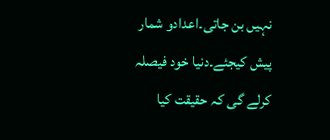نہیں بن جاتی۔اعدادو شمار پیش کیجئے۔دنیا خود فیصلہ کرلے گی کہ حقیقت کیا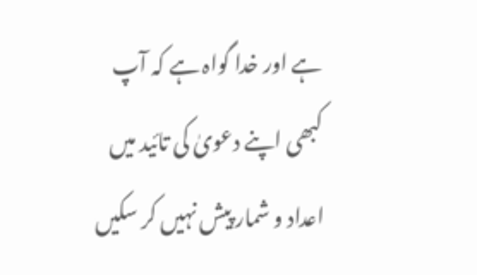ہے اور خدا گواہ ہے کہ آپ کبھی اپنے دعویٰ کی تائید میں اعداد و شمار پیش نہیں کر سکیں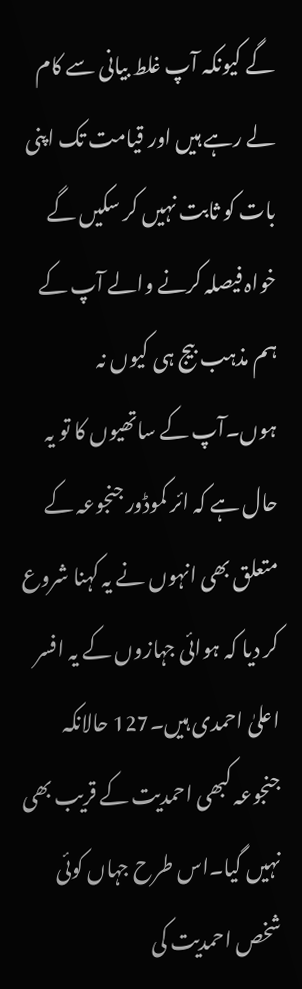گے کیونکہ آپ غلط بیانی سے کام لے رہے ہیں اور قیامت تک اپنی بات کو ثابت نہیں کر سکیں گے خواہ فیصلہ کرنے والے آپ کے ہم مذہب بیج ہی کیوں نہ ہوں۔آپ کے ساتھیوں کا تو یہ حال ہے کہ ائر کموڈور جنجوعہ کے متعلق بھی انہوں نے یہ کہنا شروع کر دیا کہ ہوائی جہازوں کے یہ افسر اعلیٰ احمدی ہیں۔127 حالانکہ جنجوعہ کبھی احمدیت کے قریب بھی نہیں گیا۔اس طرح جہاں کوئی شخص احمدیت کی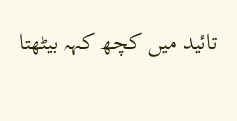تائید میں کچھ کہہ بیٹھتا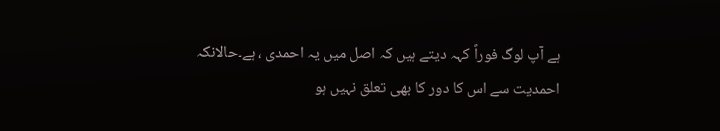ہے آپ لوگ فوراً کہہ دیتے ہیں کہ اصل میں یہ احمدی ، ہے۔حالانکہ احمدیت سے اس کا دور کا بھی تعلق نہیں ہو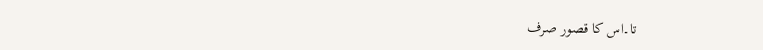تا۔اس کا قصور صرف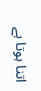اتنا ہوتا ہے